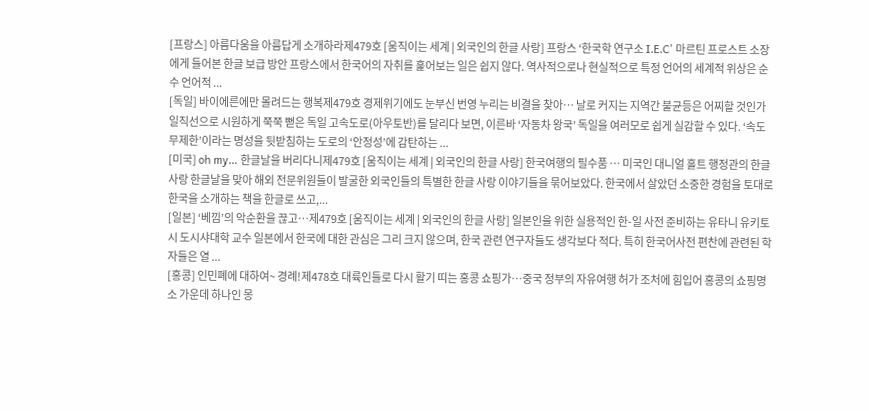[프랑스] 아름다움을 아름답게 소개하라제479호 [움직이는 세계 | 외국인의 한글 사랑] 프랑스 ‘한국학 연구소 I.E.C’ 마르틴 프로스트 소장에게 들어본 한글 보급 방안 프랑스에서 한국어의 자취를 훑어보는 일은 쉽지 않다. 역사적으로나 현실적으로 특정 언어의 세계적 위상은 순수 언어적 ...
[독일] 바이에른에만 몰려드는 행복제479호 경제위기에도 눈부신 번영 누리는 비결을 찾아… 날로 커지는 지역간 불균등은 어찌할 것인가 일직선으로 시원하게 쭉쭉 뻗은 독일 고속도로(아우토반)를 달리다 보면, 이른바 ‘자동차 왕국’ 독일을 여러모로 쉽게 실감할 수 있다. ‘속도 무제한’이라는 명성을 뒷받침하는 도로의 ‘안정성’에 감탄하는 ...
[미국] oh my… 한글날을 버리다니제479호 [움직이는 세계 | 외국인의 한글 사랑] 한국여행의 필수품 … 미국인 대니얼 홀트 행정관의 한글 사랑 한글날을 맞아 해외 전문위원들이 발굴한 외국인들의 특별한 한글 사랑 이야기들을 묶어보았다. 한국에서 살았던 소중한 경험을 토대로 한국을 소개하는 책을 한글로 쓰고,...
[일본] ‘베낌’의 악순환을 끊고…제479호 [움직이는 세계 | 외국인의 한글 사랑] 일본인을 위한 실용적인 한-일 사전 준비하는 유타니 유키토시 도시샤대학 교수 일본에서 한국에 대한 관심은 그리 크지 않으며, 한국 관련 연구자들도 생각보다 적다. 특히 한국어사전 편찬에 관련된 학자들은 열 ...
[홍콩] 인민폐에 대하여~ 경례!제478호 대륙인들로 다시 활기 띠는 홍콩 쇼핑가…중국 정부의 자유여행 허가 조처에 힘입어 홍콩의 쇼핑명소 가운데 하나인 몽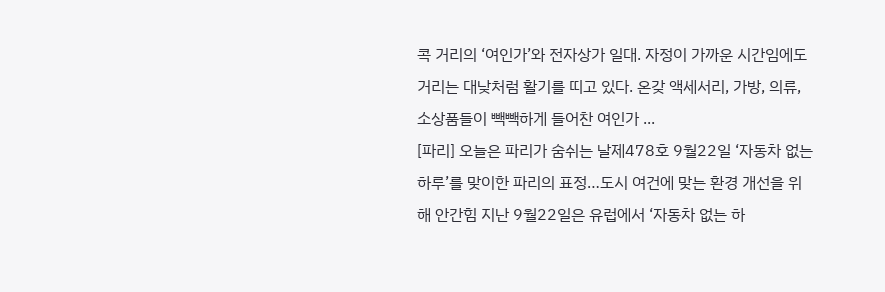콕 거리의 ‘여인가’와 전자상가 일대. 자정이 가까운 시간임에도 거리는 대낮처럼 활기를 띠고 있다. 온갖 액세서리, 가방, 의류, 소상품들이 빽빽하게 들어찬 여인가 ...
[파리] 오늘은 파리가 숨쉬는 날제478호 9월22일 ‘자동차 없는 하루’를 맞이한 파리의 표정…도시 여건에 맞는 환경 개선을 위해 안간힘 지난 9월22일은 유럽에서 ‘자동차 없는 하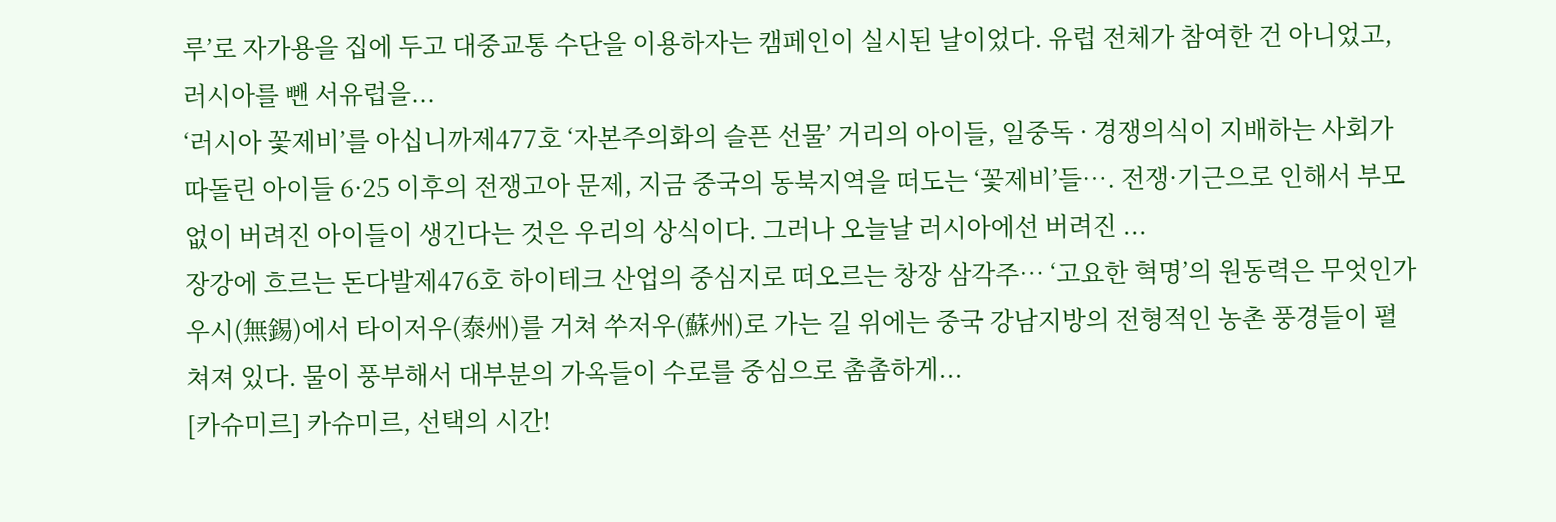루’로 자가용을 집에 두고 대중교통 수단을 이용하자는 캠페인이 실시된 날이었다. 유럽 전체가 참여한 건 아니었고, 러시아를 뺀 서유럽을...
‘러시아 꽃제비’를 아십니까제477호 ‘자본주의화의 슬픈 선물’ 거리의 아이들, 일중독 · 경쟁의식이 지배하는 사회가 따돌린 아이들 6·25 이후의 전쟁고아 문제, 지금 중국의 동북지역을 떠도는 ‘꽃제비’들…. 전쟁·기근으로 인해서 부모 없이 버려진 아이들이 생긴다는 것은 우리의 상식이다. 그러나 오늘날 러시아에선 버려진 ...
장강에 흐르는 돈다발제476호 하이테크 산업의 중심지로 떠오르는 창장 삼각주… ‘고요한 혁명’의 원동력은 무엇인가 우시(無錫)에서 타이저우(泰州)를 거쳐 쑤저우(蘇州)로 가는 길 위에는 중국 강남지방의 전형적인 농촌 풍경들이 펼쳐져 있다. 물이 풍부해서 대부분의 가옥들이 수로를 중심으로 촘촘하게...
[카슈미르] 카슈미르, 선택의 시간!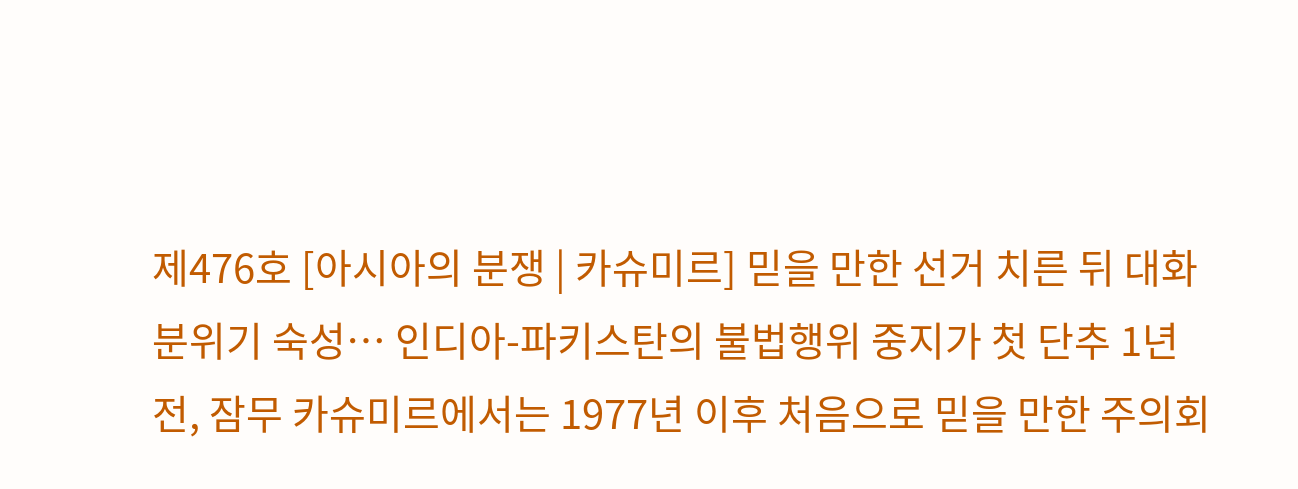제476호 [아시아의 분쟁 | 카슈미르] 믿을 만한 선거 치른 뒤 대화 분위기 숙성… 인디아-파키스탄의 불법행위 중지가 첫 단추 1년 전, 잠무 카슈미르에서는 1977년 이후 처음으로 믿을 만한 주의회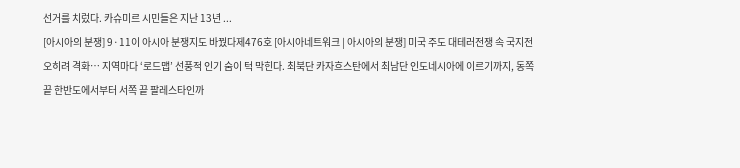선거를 치렀다. 카슈미르 시민들은 지난 13년 ...
[아시아의 분쟁] 9·11이 아시아 분쟁지도 바꿨다제476호 [아시아네트워크 | 아시아의 분쟁] 미국 주도 대테러전쟁 속 국지전 오히려 격화… 지역마다 ‘로드맵’ 선풍적 인기 숨이 턱 막힌다. 최북단 카자흐스탄에서 최남단 인도네시아에 이르기까지, 동쪽 끝 한반도에서부터 서쪽 끝 팔레스타인까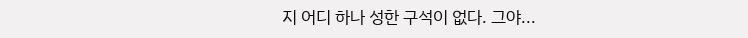지 어디 하나 성한 구석이 없다. 그야...